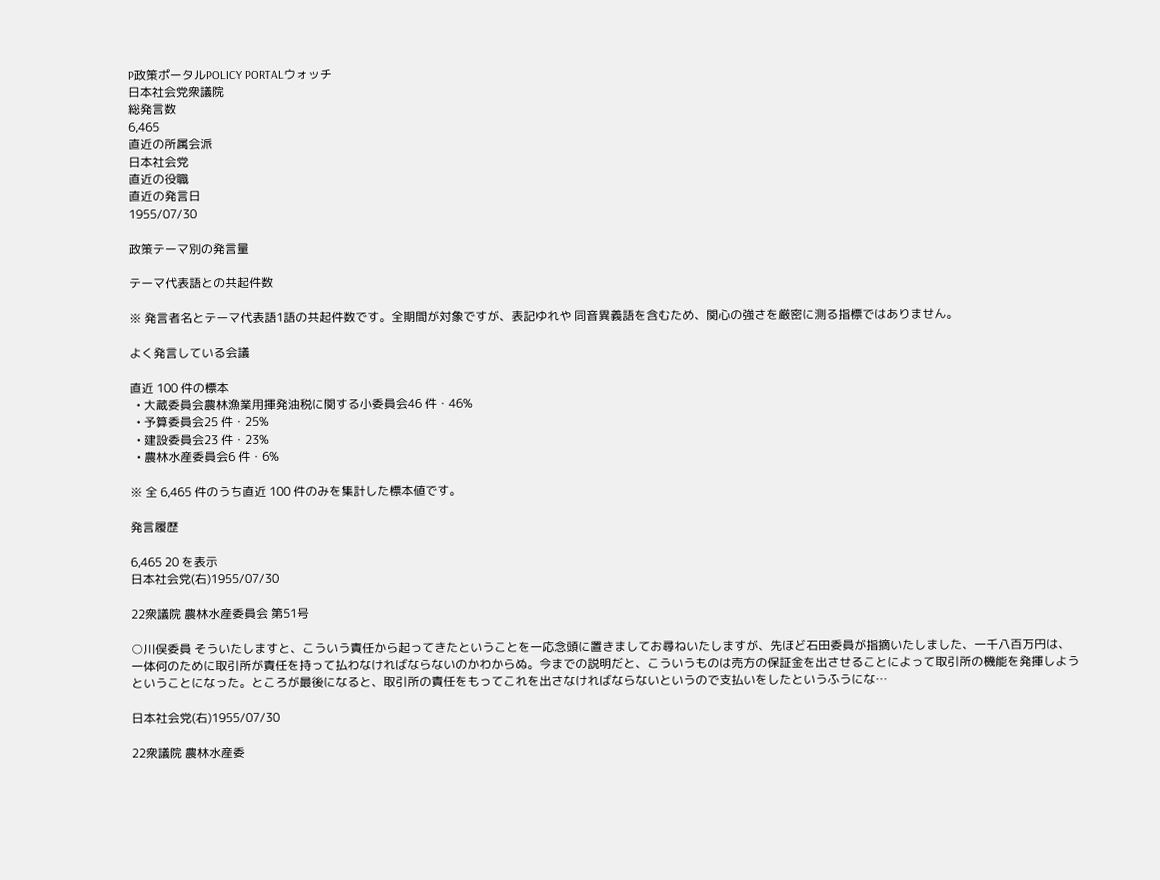P政策ポータルPOLICY PORTALウォッチ
日本社会党衆議院
総発言数
6,465
直近の所属会派
日本社会党
直近の役職
直近の発言日
1955/07/30

政策テーマ別の発言量

テーマ代表語との共起件数

※ 発言者名とテーマ代表語1語の共起件数です。全期間が対象ですが、表記ゆれや 同音異義語を含むため、関心の強さを厳密に測る指標ではありません。

よく発言している会議

直近 100 件の標本
  • 大蔵委員会農林漁業用揮発油税に関する小委員会46 件・46%
  • 予算委員会25 件・25%
  • 建設委員会23 件・23%
  • 農林水産委員会6 件・6%

※ 全 6,465 件のうち直近 100 件のみを集計した標本値です。

発言履歴

6,465 20 を表示
日本社会党(右)1955/07/30

22衆議院 農林水産委員会 第51号

○川俣委員 そういたしますと、こういう責任から起ってきたということを一応念頭に置きましてお尋ねいたしますが、先ほど石田委員が指摘いたしました、一千八百万円は、一体何のために取引所が責任を持って払わなければならないのかわからぬ。今までの説明だと、こういうものは売方の保証金を出させることによって取引所の機能を発揮しようということになった。ところが最後になると、取引所の責任をもってこれを出さなければならないというので支払いをしたというふうにな…

日本社会党(右)1955/07/30

22衆議院 農林水産委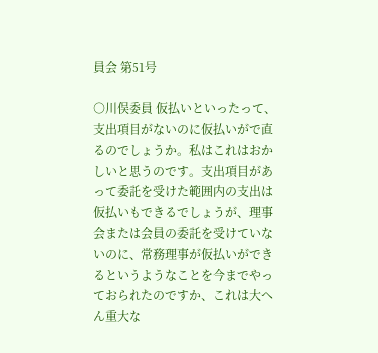員会 第51号

○川俣委員 仮払いといったって、支出項目がないのに仮払いがで直るのでしょうか。私はこれはおかしいと思うのです。支出項目があって委託を受けた範囲内の支出は仮払いもできるでしょうが、理事会または会員の委託を受けていないのに、常務理事が仮払いができるというようなことを今までやっておられたのですか、これは大へん重大な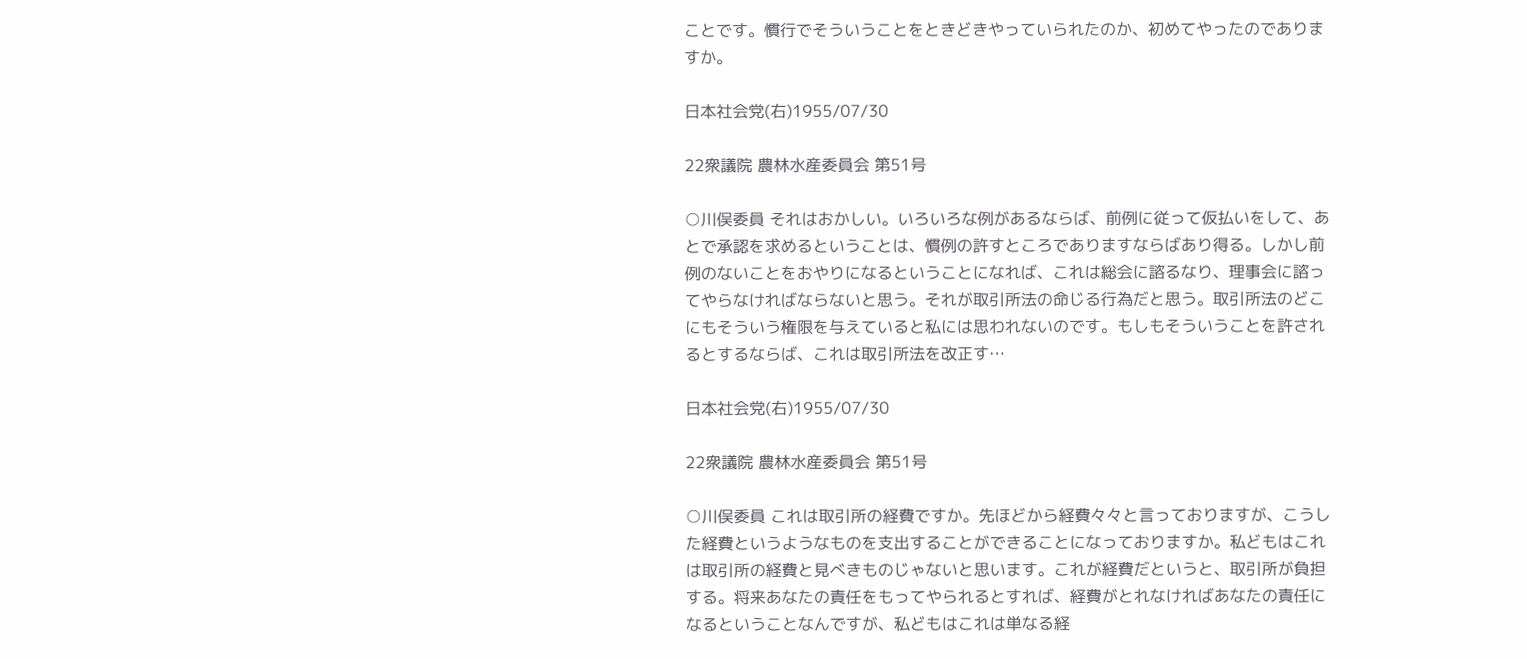ことです。慣行でそういうことをときどきやっていられたのか、初めてやったのでありますか。

日本社会党(右)1955/07/30

22衆議院 農林水産委員会 第51号

○川俣委員 それはおかしい。いろいろな例があるならば、前例に従って仮払いをして、あとで承認を求めるということは、慣例の許すところでありますならばあり得る。しかし前例のないことをおやりになるということになれば、これは総会に諮るなり、理事会に諮ってやらなければならないと思う。それが取引所法の命じる行為だと思う。取引所法のどこにもそういう権限を与えていると私には思われないのです。もしもそういうことを許されるとするならば、これは取引所法を改正す…

日本社会党(右)1955/07/30

22衆議院 農林水産委員会 第51号

○川俣委員 これは取引所の経費ですか。先ほどから経費々々と言っておりますが、こうした経費というようなものを支出することができることになっておりますか。私どもはこれは取引所の経費と見べきものじゃないと思います。これが経費だというと、取引所が負担する。将来あなたの責任をもってやられるとすれば、経費がとれなければあなたの責任になるということなんですが、私どもはこれは単なる経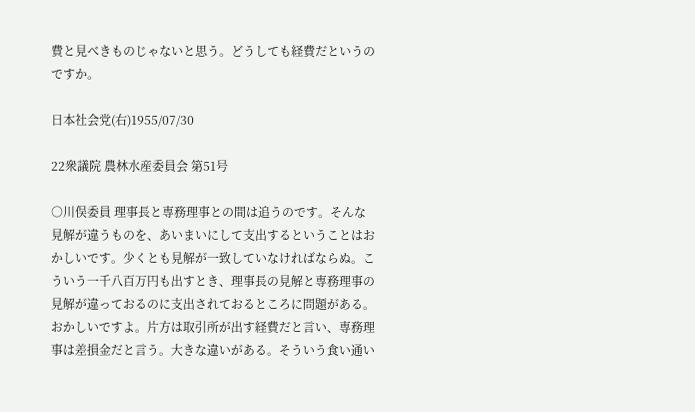費と見べきものじゃないと思う。どうしても経費だというのですか。

日本社会党(右)1955/07/30

22衆議院 農林水産委員会 第51号

○川俣委員 理事長と専務理事との間は追うのです。そんな見解が違うものを、あいまいにして支出するということはおかしいです。少くとも見解が一致していなければならぬ。こういう一千八百万円も出すとき、理事長の見解と専務理事の見解が違っておるのに支出されておるところに問題がある。おかしいですよ。片方は取引所が出す経費だと言い、専務理事は差損金だと言う。大きな違いがある。そういう食い通い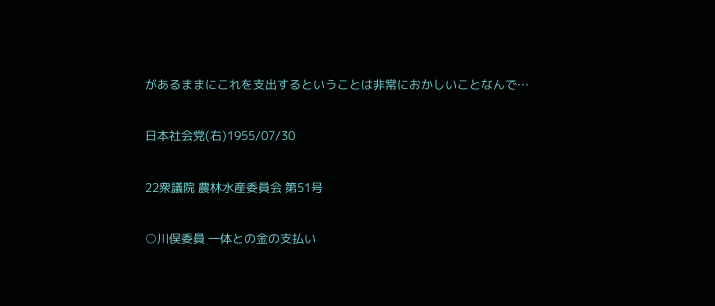があるままにこれを支出するということは非常におかしいことなんで…

日本社会党(右)1955/07/30

22衆議院 農林水産委員会 第51号

○川俣委員 一体との金の支払い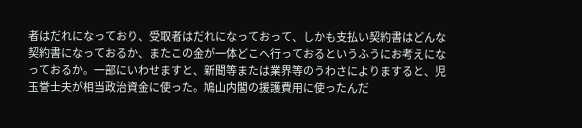者はだれになっており、受取者はだれになっておって、しかも支払い契約書はどんな契約書になっておるか、またこの金が一体どこへ行っておるというふうにお考えになっておるか。一部にいわせますと、新聞等または業界等のうわさによりますると、児玉誉士夫が相当政治資金に使った。鳩山内閣の援護費用に使ったんだ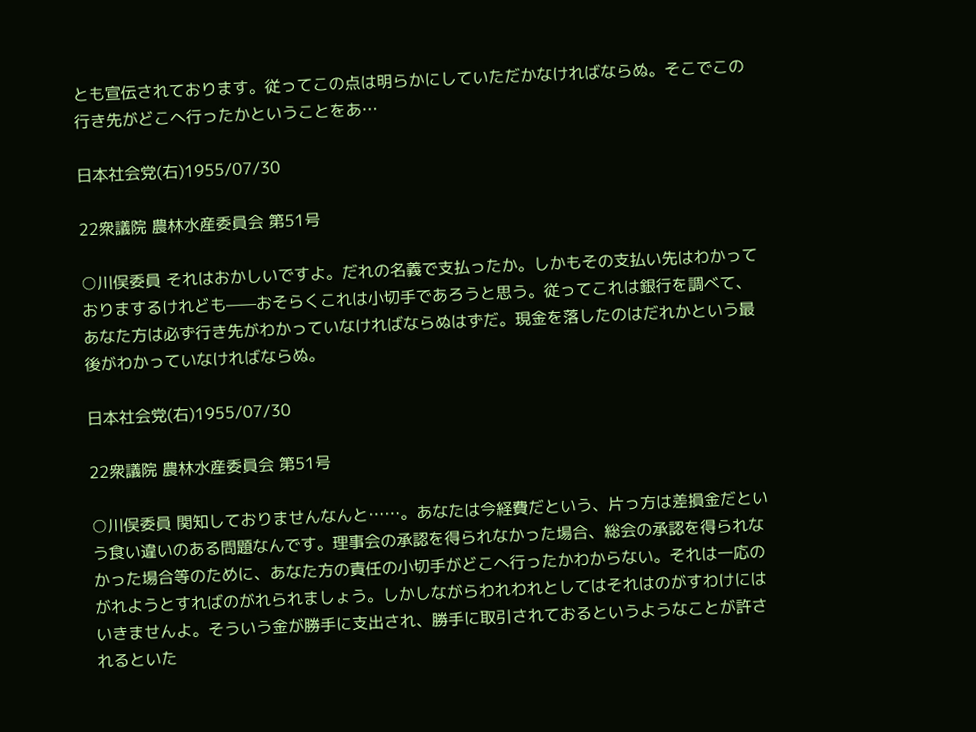とも宣伝されております。従ってこの点は明らかにしていただかなければならぬ。そこでこの行き先がどこへ行ったかということをあ…

日本社会党(右)1955/07/30

22衆議院 農林水産委員会 第51号

○川俣委員 それはおかしいですよ。だれの名義で支払ったか。しかもその支払い先はわかっておりまするけれども——おそらくこれは小切手であろうと思う。従ってこれは銀行を調べて、あなた方は必ず行き先がわかっていなければならぬはずだ。現金を落したのはだれかという最後がわかっていなければならぬ。

日本社会党(右)1955/07/30

22衆議院 農林水産委員会 第51号

○川俣委員 関知しておりませんなんと……。あなたは今経費だという、片っ方は差損金だという食い違いのある問題なんです。理事会の承認を得られなかった場合、総会の承認を得られなかった場合等のために、あなた方の責任の小切手がどこへ行ったかわからない。それは一応のがれようとすればのがれられましょう。しかしながらわれわれとしてはそれはのがすわけにはいきませんよ。そういう金が勝手に支出され、勝手に取引されておるというようなことが許されるといた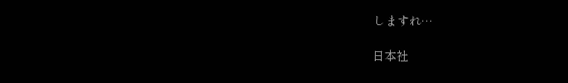しますれ…

日本社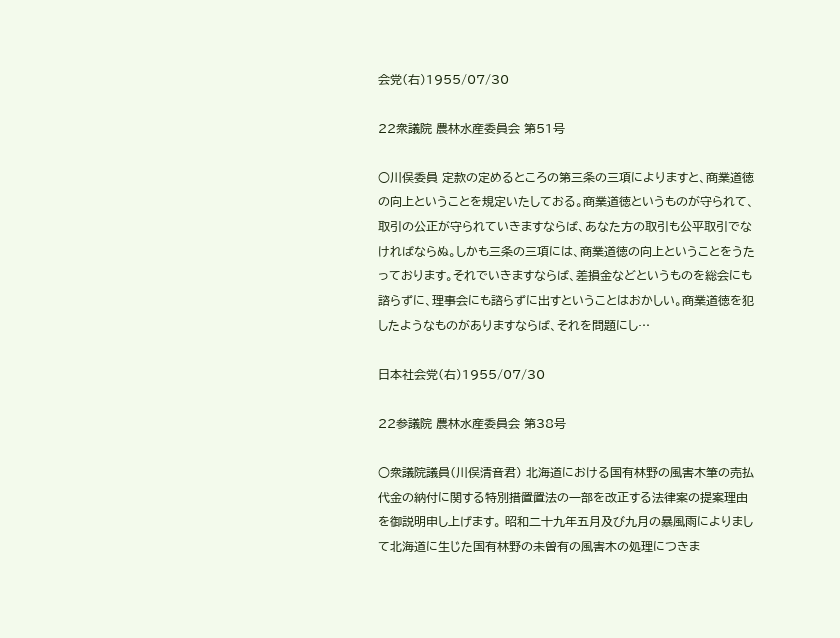会党(右)1955/07/30

22衆議院 農林水産委員会 第51号

○川俣委員 定款の定めるところの第三条の三項によりますと、商業道徳の向上ということを規定いたしておる。商業道徳というものが守られて、取引の公正が守られていきますならば、あなた方の取引も公平取引でなければならぬ。しかも三条の三項には、商業道徳の向上ということをうたっております。それでいきますならば、差損金などというものを総会にも諮らずに、理事会にも諮らずに出すということはおかしい。商業道徳を犯したようなものがありますならば、それを問題にし…

日本社会党(右)1955/07/30

22参議院 農林水産委員会 第38号

○衆議院議員(川俣清音君) 北海道における国有林野の風害木筆の売払代金の納付に関する特別措置置法の一部を改正する法律案の提案理由を御説明申し上げます。 昭和二十九年五月及び九月の暴風雨によりまして北海道に生じた国有林野の未曽有の風害木の処理につきま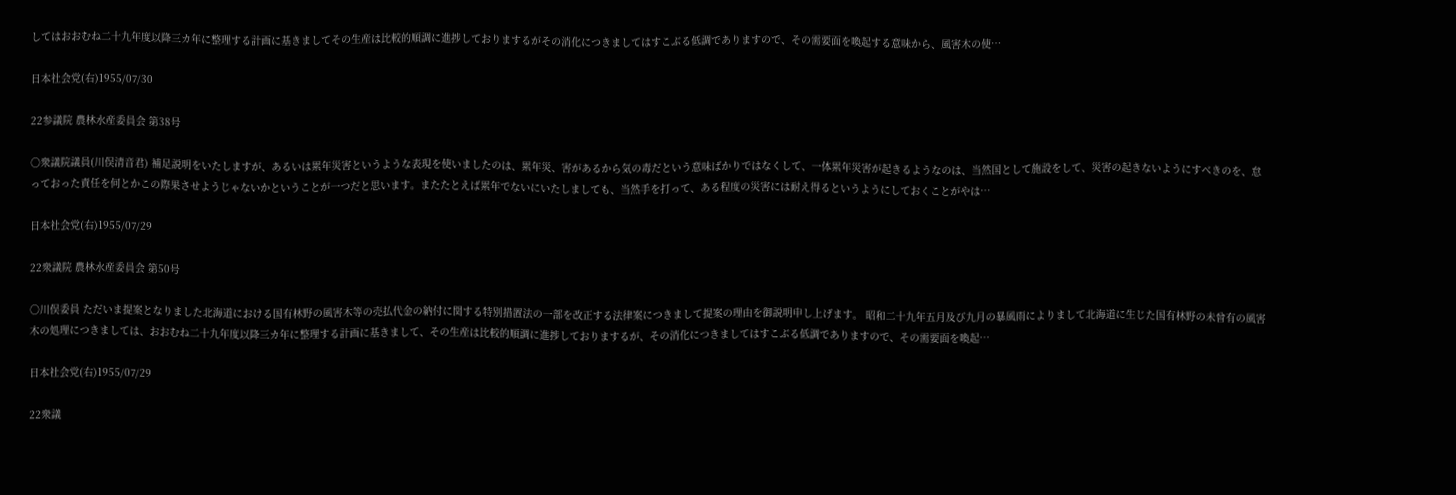してはおおむね二十九年度以降三カ年に整理する計画に基きましてその生産は比較的順調に進捗しておりまするがその消化につきましてはすこぶる低調でありますので、その需要面を喚起する意味から、風害木の使…

日本社会党(右)1955/07/30

22参議院 農林水産委員会 第38号

○衆議院議員(川俣清音君) 補足説明をいたしますが、あるいは累年災害というような表現を使いましたのは、累年災、害があるから気の毒だという意味ばかりではなくして、一体累年災害が起きるようなのは、当然国として施設をして、災害の起きないようにすべきのを、怠っておった責任を何とかこの際果させようじゃないかということが一つだと思います。またたとえば累年でないにいたしましても、当然手を打って、ある程度の災害には耐え得るというようにしておくことがやは…

日本社会党(右)1955/07/29

22衆議院 農林水産委員会 第50号

○川俣委員 ただいま提案となりました北海道における国有林野の風害木等の売払代金の納付に関する特別措置法の一部を改正する法律案につきまして提案の理由を御説明申し上げます。 昭和二十九年五月及び九月の暴風雨によりまして北海道に生じた国有林野の未曾有の風害木の処理につきましては、おおむね二十九年度以降三カ年に整理する計画に基きまして、その生産は比較的順調に進捗しておりまするが、その消化につきましてはすこぶる低調でありますので、その需要面を喚起…

日本社会党(右)1955/07/29

22衆議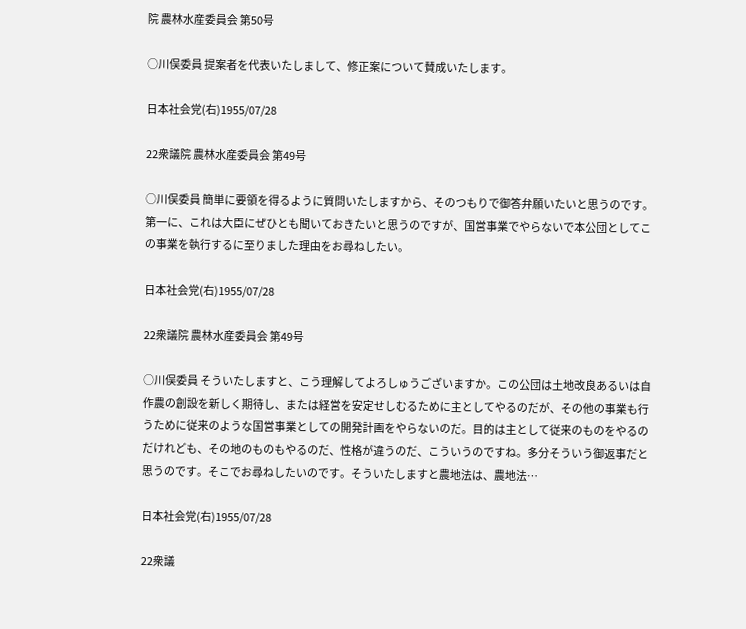院 農林水産委員会 第50号

○川俣委員 提案者を代表いたしまして、修正案について賛成いたします。

日本社会党(右)1955/07/28

22衆議院 農林水産委員会 第49号

○川俣委員 簡単に要領を得るように質問いたしますから、そのつもりで御答弁願いたいと思うのです。 第一に、これは大臣にぜひとも聞いておきたいと思うのですが、国営事業でやらないで本公団としてこの事業を執行するに至りました理由をお尋ねしたい。

日本社会党(右)1955/07/28

22衆議院 農林水産委員会 第49号

○川俣委員 そういたしますと、こう理解してよろしゅうございますか。この公団は土地改良あるいは自作農の創設を新しく期待し、または経営を安定せしむるために主としてやるのだが、その他の事業も行うために従来のような国営事業としての開発計画をやらないのだ。目的は主として従来のものをやるのだけれども、その地のものもやるのだ、性格が違うのだ、こういうのですね。多分そういう御返事だと思うのです。そこでお尋ねしたいのです。そういたしますと農地法は、農地法…

日本社会党(右)1955/07/28

22衆議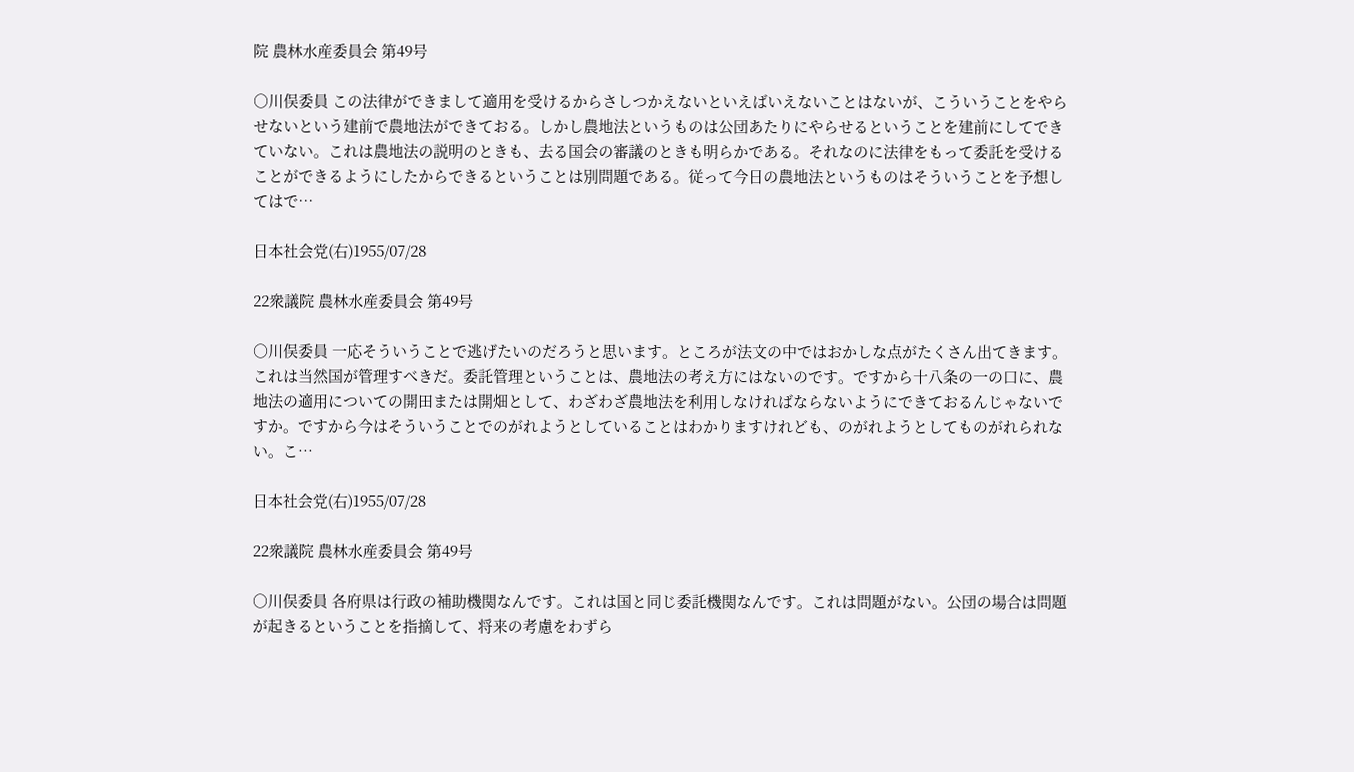院 農林水産委員会 第49号

○川俣委員 この法律ができまして適用を受けるからさしつかえないといえばいえないことはないが、こういうことをやらせないという建前で農地法ができておる。しかし農地法というものは公団あたりにやらせるということを建前にしてできていない。これは農地法の説明のときも、去る国会の審議のときも明らかである。それなのに法律をもって委託を受けることができるようにしたからできるということは別問題である。従って今日の農地法というものはそういうことを予想してはで…

日本社会党(右)1955/07/28

22衆議院 農林水産委員会 第49号

○川俣委員 一応そういうことで逃げたいのだろうと思います。ところが法文の中ではおかしな点がたくさん出てきます。これは当然国が管理すべきだ。委託管理ということは、農地法の考え方にはないのです。ですから十八条の一の口に、農地法の適用についての開田または開畑として、わざわざ農地法を利用しなければならないようにできておるんじゃないですか。ですから今はそういうことでのがれようとしていることはわかりますけれども、のがれようとしてものがれられない。こ…

日本社会党(右)1955/07/28

22衆議院 農林水産委員会 第49号

○川俣委員 各府県は行政の補助機関なんです。これは国と同じ委託機関なんです。これは問題がない。公団の場合は問題が起きるということを指摘して、将来の考慮をわずら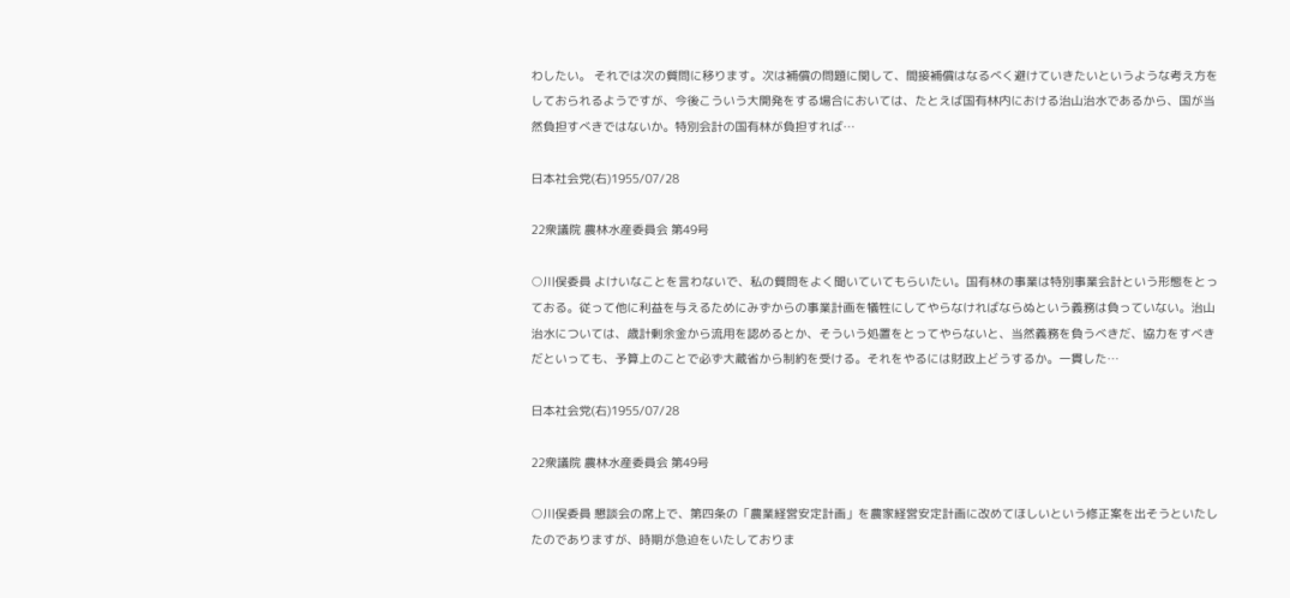わしたい。 それでは次の質問に移ります。次は補償の問題に関して、間接補償はなるべく避けていきたいというような考え方をしておられるようですが、今後こういう大開発をする場合においては、たとえば国有林内における治山治水であるから、国が当然負担すべきではないか。特別会計の国有林が負担すれば…

日本社会党(右)1955/07/28

22衆議院 農林水産委員会 第49号

○川俣委員 よけいなことを言わないで、私の質問をよく聞いていてもらいたい。国有林の事業は特別事業会計という形態をとっておる。従って他に利益を与えるためにみずからの事業計画を犠牲にしてやらなければならぬという義務は負っていない。治山治水については、歳計剰余金から流用を認めるとか、そういう処置をとってやらないと、当然義務を負うべきだ、協力をすべきだといっても、予算上のことで必ず大蔵省から制約を受ける。それをやるには財政上どうするか。一貫した…

日本社会党(右)1955/07/28

22衆議院 農林水産委員会 第49号

○川俣委員 懇談会の席上で、第四条の「農業経営安定計画」を農家経営安定計画に改めてほしいという修正案を出そうといたしたのでありますが、時期が急迫をいたしておりま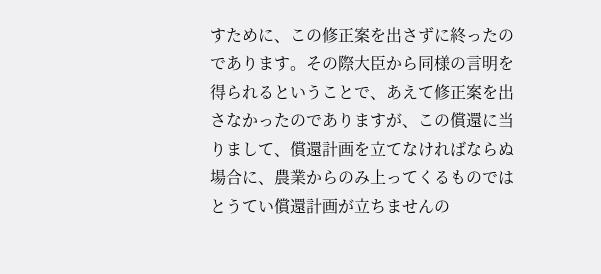すために、この修正案を出さずに終ったのであります。その際大臣から同様の言明を得られるということで、あえて修正案を出さなかったのでありますが、この償還に当りまして、償還計画を立てなければならぬ場合に、農業からのみ上ってくるものではとうてい償還計画が立ちませんの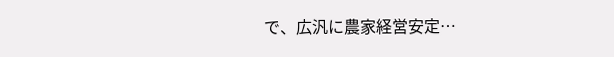で、広汎に農家経営安定…